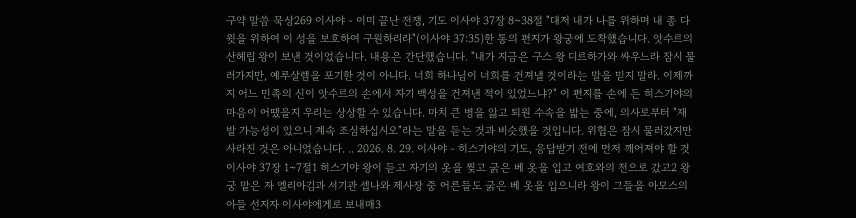구약 말씀 묵상269 이사야 - 이미 끝난 전쟁, 기도 이사야 37장 8~38절 "대저 내가 나를 위하며 내 종 다윗을 위하여 이 성을 보호하여 구원하리라"(이사야 37:35)한 통의 편지가 왕궁에 도착했습니다. 앗수르의 산헤립 왕이 보낸 것이었습니다. 내용은 간단했습니다. "내가 지금은 구스 왕 디르하가와 싸우느라 잠시 물러가지만, 예루살렘을 포기한 것이 아니다. 너희 하나님이 너희를 건져낼 것이라는 말을 믿지 말라. 이제까지 어느 민족의 신이 앗수르의 손에서 자기 백성을 건져낸 적이 있었느냐?" 이 편지를 손에 든 히스기야의 마음이 어땠을지 우리는 상상할 수 있습니다. 마치 큰 병을 앓고 퇴원 수속을 밟는 중에, 의사로부터 "재발 가능성이 있으니 계속 조심하십시오"라는 말을 듣는 것과 비슷했을 것입니다. 위협은 잠시 물러갔지만 사라진 것은 아니었습니다. .. 2026. 8. 29. 이사야 - 히스기야의 기도, 응답받기 전에 먼저 깨어져야 할 것 이사야 37장 1~7절1 히스기야 왕이 듣고 자기의 옷을 찢고 굵은 베 옷을 입고 여호와의 전으로 갔고2 왕궁 맡은 자 엘리아김과 서기관 셉나와 제사장 중 어른들도 굵은 베 옷을 입으니라 왕이 그들을 아모스의 아들 선지자 이사야에게로 보내매3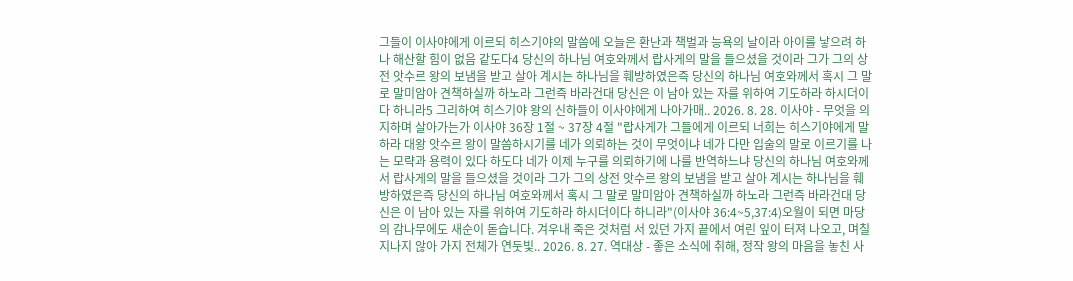그들이 이사야에게 이르되 히스기야의 말씀에 오늘은 환난과 책벌과 능욕의 날이라 아이를 낳으려 하나 해산할 힘이 없음 같도다4 당신의 하나님 여호와께서 랍사게의 말을 들으셨을 것이라 그가 그의 상전 앗수르 왕의 보냄을 받고 살아 계시는 하나님을 훼방하였은즉 당신의 하나님 여호와께서 혹시 그 말로 말미암아 견책하실까 하노라 그런즉 바라건대 당신은 이 남아 있는 자를 위하여 기도하라 하시더이다 하니라5 그리하여 히스기야 왕의 신하들이 이사야에게 나아가매.. 2026. 8. 28. 이사야 - 무엇을 의지하며 살아가는가 이사야 36장 1절 ~ 37장 4절 "랍사게가 그들에게 이르되 너희는 히스기야에게 말하라 대왕 앗수르 왕이 말씀하시기를 네가 의뢰하는 것이 무엇이냐 네가 다만 입술의 말로 이르기를 나는 모략과 용력이 있다 하도다 네가 이제 누구를 의뢰하기에 나를 반역하느냐 당신의 하나님 여호와께서 랍사게의 말을 들으셨을 것이라 그가 그의 상전 앗수르 왕의 보냄을 받고 살아 계시는 하나님을 훼방하였은즉 당신의 하나님 여호와께서 혹시 그 말로 말미암아 견책하실까 하노라 그런즉 바라건대 당신은 이 남아 있는 자를 위하여 기도하라 하시더이다 하니라"(이사야 36:4~5,37:4)오월이 되면 마당의 감나무에도 새순이 돋습니다. 겨우내 죽은 것처럼 서 있던 가지 끝에서 여린 잎이 터져 나오고, 며칠 지나지 않아 가지 전체가 연둣빛.. 2026. 8. 27. 역대상 - 좋은 소식에 취해, 정작 왕의 마음을 놓친 사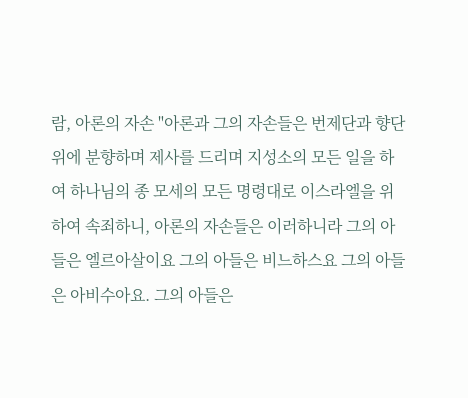람, 아론의 자손 "아론과 그의 자손들은 번제단과 향단 위에 분향하며 제사를 드리며 지성소의 모든 일을 하여 하나님의 종 모세의 모든 명령대로 이스라엘을 위하여 속죄하니, 아론의 자손들은 이러하니라 그의 아들은 엘르아살이요 그의 아들은 비느하스요 그의 아들은 아비수아요. 그의 아들은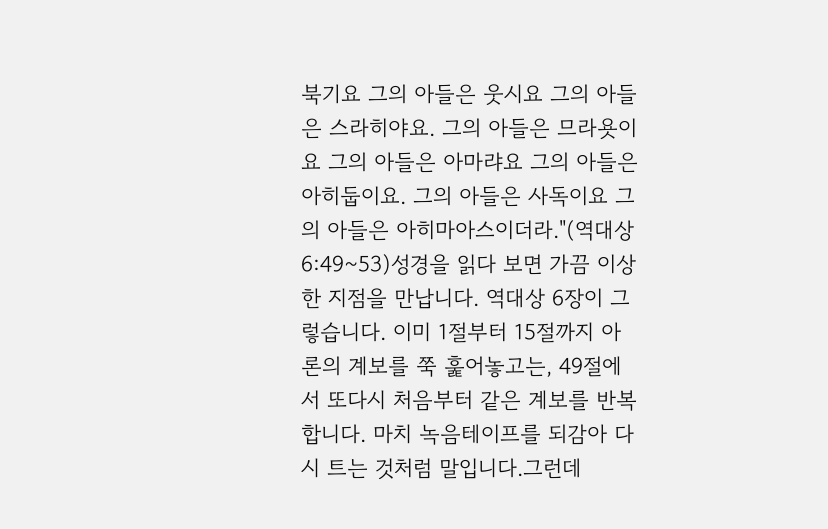북기요 그의 아들은 웃시요 그의 아들은 스라히야요. 그의 아들은 므라욧이요 그의 아들은 아마랴요 그의 아들은 아히둡이요. 그의 아들은 사독이요 그의 아들은 아히마아스이더라."(역대상 6:49~53)성경을 읽다 보면 가끔 이상한 지점을 만납니다. 역대상 6장이 그렇습니다. 이미 1절부터 15절까지 아론의 계보를 쭉 훑어놓고는, 49절에서 또다시 처음부터 같은 계보를 반복합니다. 마치 녹음테이프를 되감아 다시 트는 것처럼 말입니다.그런데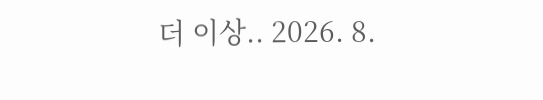더 이상.. 2026. 8.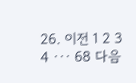26. 이전 1 2 3 4 ··· 68 다음